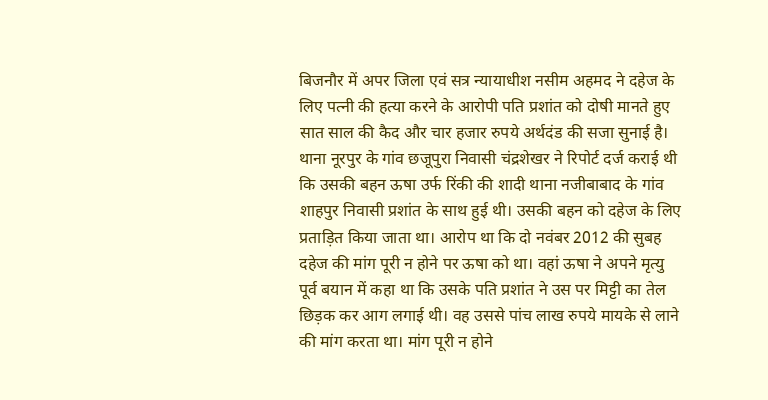बिजनौर में अपर जिला एवं सत्र न्यायाधीश नसीम अहमद ने दहेज के लिए पत्नी की हत्या करने के आरोपी पति प्रशांत को दोषी मानते हुए सात साल की कैद और चार हजार रुपये अर्थदंड की सजा सुनाई है।
थाना नूरपुर के गांव छजूपुरा निवासी चंद्रशेखर ने रिपोर्ट दर्ज कराई थी कि उसकी बहन ऊषा उर्फ रिंकी की शादी थाना नजीबाबाद के गांव शाहपुर निवासी प्रशांत के साथ हुई थी। उसकी बहन को दहेज के लिए प्रताड़ित किया जाता था। आरोप था कि दो नवंबर 2012 की सुबह दहेज की मांग पूरी न होने पर ऊषा को था। वहां ऊषा ने अपने मृत्यु पूर्व बयान में कहा था कि उसके पति प्रशांत ने उस पर मिट्टी का तेल छिड़क कर आग लगाई थी। वह उससे पांच लाख रुपये मायके से लाने की मांग करता था। मांग पूरी न होने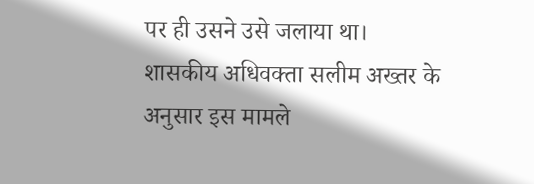पर ही उसने उसे जलाया था।
शासकीय अधिवक्ता सलीम अख्तर के अनुसार इस मामले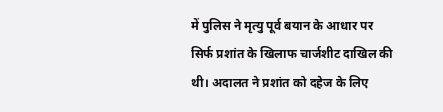में पुलिस ने मृत्यु पूर्व बयान के आधार पर सिर्फ प्रशांत के खिलाफ चार्जशीट दाखिल की थी। अदालत ने प्रशांत को दहेज के लिए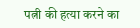पत्नी की हत्या करने का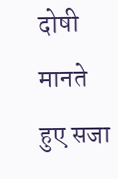दोषी मानते हुए सजा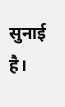सुनाई है।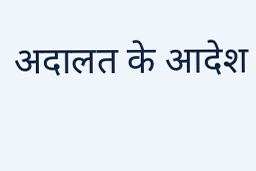अदालत के आदेश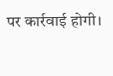पर कार्रवाई होगी।